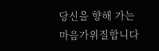당신을 향해 가는 마음가위질합니다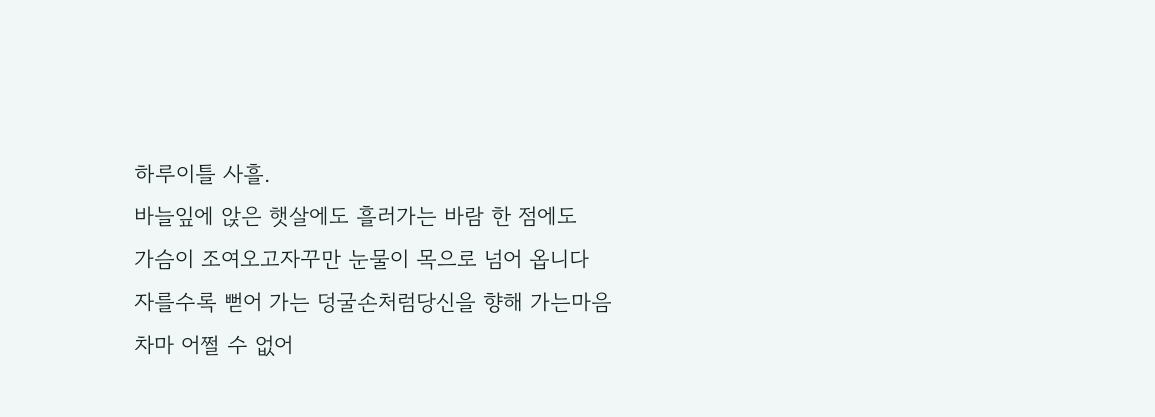하루이틀 사흘.
바늘잎에 앉은 햇살에도 흘러가는 바람 한 점에도
가슴이 조여오고자꾸만 눈물이 목으로 넘어 옵니다
자를수록 뻗어 가는 덩굴손처럼당신을 향해 가는마음
차마 어쩔 수 없어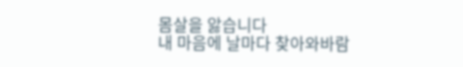몸살을 앓습니다
내 마음에 날마다 찾아와바람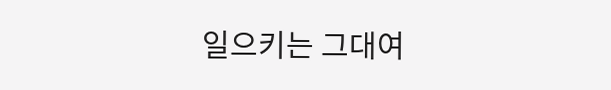일으키는 그대여